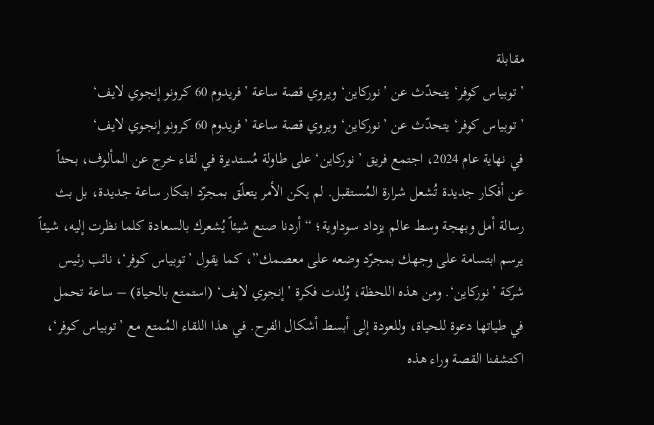مقابلة
’توبياس كوفر‘ يتحدّث عن ’نوركاين‘ ويروي قصة ساعة ’فريدوم 60 كرونو إنجوي لايف‘
’توبياس كوفر‘ يتحدّث عن ’نوركاين‘ ويروي قصة ساعة ’فريدوم 60 كرونو إنجوي لايف‘
في نهاية عام 2024، اجتمع فريق ’نوركاين‘ على طاولة مُستديرة في لقاء خرج عن المألوف، بحثاً عن أفكار جديدة تُشعل شرارة المُستقبل. لم يكن الأمر يتعلّق بمجرّد ابتكار ساعة جديدة، بل بث رسالة أمل وبهجة وسط عالم يزداد سوداوية؛ “أردنا صنع شيئاً يُشعرك بالسعادة كلما نظرت إليه، شيئاً يرسم ابتسامة على وجهك بمجرّد وضعه على معصمك”، كما يقول ’توبياس كوفر‘، نائب رئيس شركة ’نوركاين‘. ومن هذه اللحظة، وُلدت فكرة ’إنجوي لايف‘ (استمتع بالحياة) – ساعة تحمل في طياتها دعوة للحياة، وللعودة إلى أبسط أشكال الفرح. في هذا اللقاء المُمتع مع ’توبياس كوفر‘، اكتشفنا القصة وراء هذه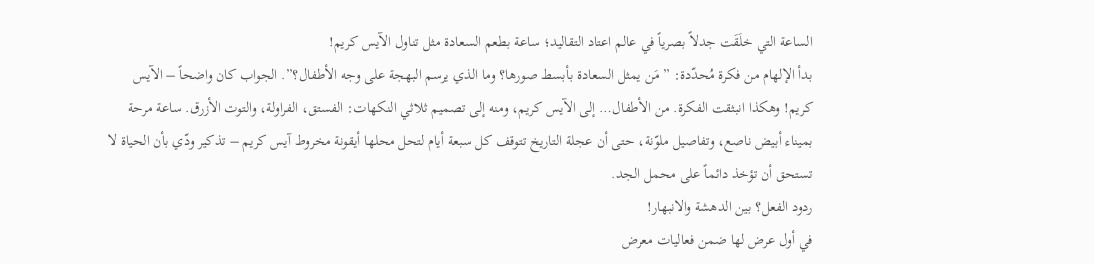الساعة التي خلَقَت جدلاً بصرياً في عالم اعتاد التقاليد؛ ساعة بطعم السعادة مثل تناول الآيس كريم!
بدأ الإلهام من فكرة مُحدّدة: ” مَن يمثل السعادة بأبسط صورها؟ وما الذي يرسم البهجة على وجه الأطفال؟”. الجواب كان واضحاً – الآيس كريم! وهكذا انبثقت الفكرة. من الأطفال… إلى الآيس كريم، ومنه إلى تصميم ثلاثي النكهات: الفستق، الفراولة، والتوت الأزرق. ساعة مرحة بميناء أبيض ناصع، وتفاصيل ملوّنة، حتى أن عجلة التاريخ تتوقف كل سبعة أيام لتحل محلها أيقونة مخروط آيس كريم – تذكير ودّي بأن الحياة لا تستحق أن تؤخذ دائماً على محمل الجد.
ردود الفعل؟ بين الدهشة والانبهار!
في أول عرض لها ضمن فعاليات معرض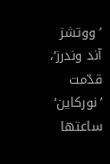’ووتشز آند وندرز‘، قدّمت ’نوركاين‘ ساعتها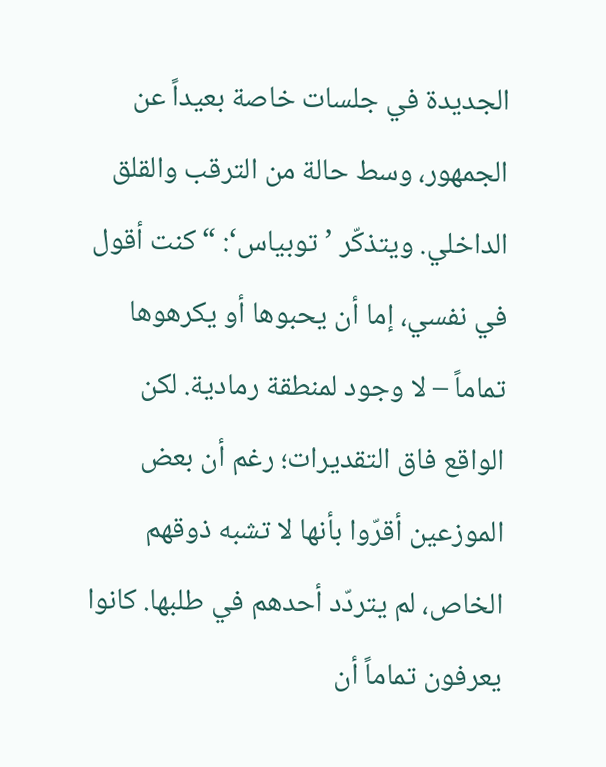الجديدة في جلسات خاصة بعيداً عن الجمهور، وسط حالة من الترقب والقلق الداخلي. ويتذكّر ’توبياس‘: “كنت أقول في نفسي، إما أن يحبوها أو يكرهوها تماماً – لا وجود لمنطقة رمادية. لكن الواقع فاق التقديرات؛ رغم أن بعض الموزعين أقرّوا بأنها لا تشبه ذوقهم الخاص، لم يتردّد أحدهم في طلبها. كانوا يعرفون تماماً أن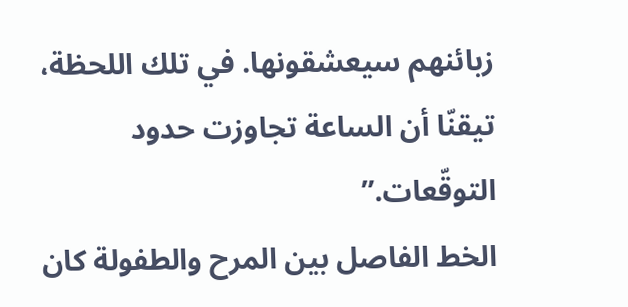زبائنهم سيعشقونها. في تلك اللحظة، تيقنّا أن الساعة تجاوزت حدود التوقّعات.”
الخط الفاصل بين المرح والطفولة كان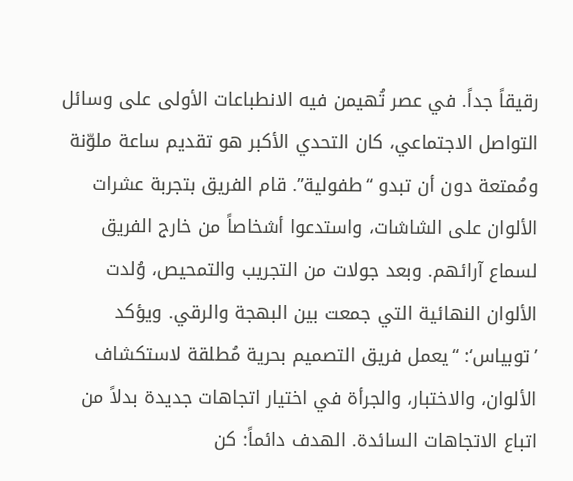رقيقاً جداً. في عصر تُهيمن فيه الانطباعات الأولى على وسائل التواصل الاجتماعي، كان التحدي الأكبر هو تقديم ساعة ملوّنة ومُمتعة دون أن تبدو “طفولية”. قام الفريق بتجربة عشرات الألوان على الشاشات، واستدعوا أشخاصاً من خارج الفريق لسماع آرائهم. وبعد جولات من التجريب والتمحيص، وُلدت الألوان النهائية التي جمعت بين البهجة والرقي. ويؤكد ’توبياس‘: “يعمل فريق التصميم بحرية مُطلقة لاستكشاف الألوان، والاختبار، والجرأة في اختيار اتجاهات جديدة بدلاً من اتباع الاتجاهات السائدة. الهدف دائماً: كن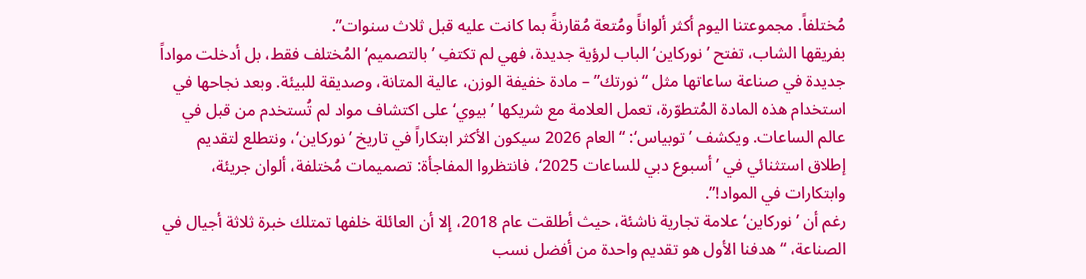مُختلفاً. مجموعتنا اليوم أكثر ألواناً ومُتعة مُقارنةً بما كانت عليه قبل ثلاث سنوات”.
بفريقها الشاب، تفتح ’نوركاين‘ الباب لرؤية جديدة، فهي لم تكتفِ ’بالتصميم‘ المُختلف فقط، بل أدخلت مواداً جديدة في صناعة ساعاتها مثل “نورتك” – مادة خفيفة الوزن، عالية المتانة، وصديقة للبيئة. وبعد نجاحها في استخدام هذه المادة المُتطوّرة، تعمل العلامة مع شريكها ’بيوي‘ على اكتشاف مواد لم تُستخدم من قبل في عالم الساعات. ويكشف ’توبياس‘: “العام 2026 سيكون الأكثر ابتكاراً في تاريخ ’نوركاين‘، ونتطلع لتقديم إطلاق استثنائي في ’أسبوع دبي للساعات 2025‘، فانتظروا المفاجأة: تصميمات مُختلفة، ألوان جريئة، وابتكارات في المواد!”.
رغم أن ’نوركاين‘ علامة تجارية ناشئة، حيث أطلقت عام 2018، إلا أن العائلة خلفها تمتلك خبرة ثلاثة أجيال في الصناعة، “هدفنا الأول هو تقديم واحدة من أفضل نسب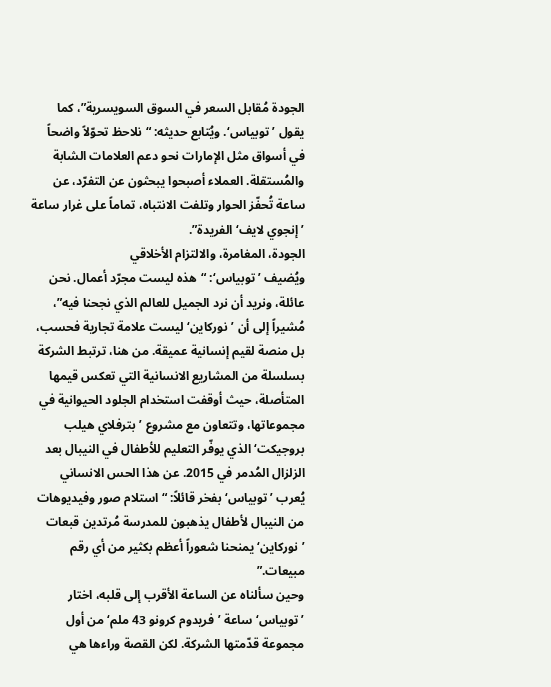الجودة مُقابل السعر في السوق السويسرية”، كما يقول ’توبياس‘. ويُتابع حديثه: “نلاحظ تحوّلاً واضحاً في أسواق مثل الإمارات نحو دعم العلامات الشابة والمُستقلة. العملاء أصبحوا يبحثون عن التفرّد، عن ساعة تُحفّز الحوار وتلفت الانتباه، تماماً على غرار ساعة ’إنجوي لايف‘ الفريدة”.
الجودة، المغامرة، والالتزام الأخلاقي
ويُضيف ’توبياس‘: “هذه ليست مجرّد أعمال. نحن عائلة، ونريد أن نرد الجميل للعالم الذي نجحنا فيه”، مُشيراً إلى أن ’نوركاين‘ ليست علامة تجارية فحسب، بل منصة لقيم إنسانية عميقة. من هنا، ترتبط الشركة بسلسلة من المشاريع الانسانية التي تعكس قيمها المتأصلة، حيث أوقفت استخدام الجلود الحيوانية في مجموعاتها، وتتعاون مع مشروع ’بترفلاي هيلب بروجيكت‘ الذي يوفّر التعليم للأطفال في النيبال بعد الزلزال المُدمر في 2015. عن هذا الحس الانساني يُعرب ’توبياس‘ بفخر قائلاً: “استلام صور وفيديوهات من النيبال لأطفال يذهبون للمدرسة مُرتدين قبعات ’نوركاين‘ يمنحنا شعوراً أعظم بكثير من أي رقم مبيعات.”
وحين سألناه عن الساعة الأقرب إلى قلبه، اختار ’توبياس‘ ساعة ’فريدوم كرونو 43 ملم‘ من أول مجموعة قدّمتها الشركة. لكن القصة وراءها هي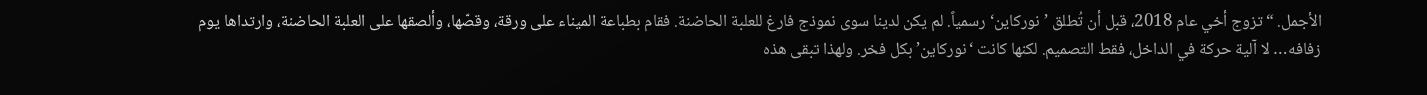الأجمل. “تزوج أخي عام 2018، قبل أن تُطلق ’نوركاين‘ رسمياً. لم يكن لدينا سوى نموذج فارغ للعلبة الحاضنة. فقام بطباعة الميناء على ورقة، وقصّها، وألصقها على العلبة الحاضنة، وارتداها يوم زفافه… لا آلية حركة في الداخل، فقط التصميم. لكنها كانت ‘نوركاين’ بكل فخر. ولهذا تبقى هذه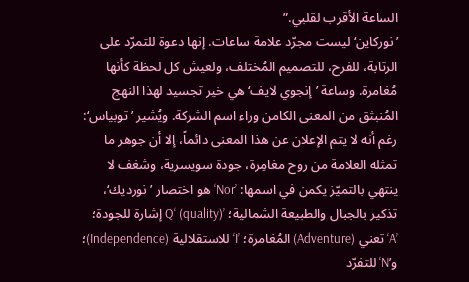الساعة الأقرب لقلبي.”
’نوركاين‘ ليست مجرّد علامة ساعات. إنها دعوة للتمرّد على الرتابة، للفرح، للتصميم المُختلف، ولعيش كل لحظة كأنها مُغامرة. وساعة ’إنجوي لايف‘ هي خير تجسيد لهذا النهج المُنبثق من المعنى الكامن وراء اسم الشركة. ويُشير ’توبياس‘: رغم أنه لا يتم الإعلان عن هذا المعنى دائماً، إلا أن جوهر ما تمثله العلامة من روح مغامِرة، جودة سويسرية، وشغف لا ينتهي بالتميّز يكمن في اسمها: ’Nor‘ هو اختصار ’نورديك‘، تذكير بالجبال والطبيعة الشمالية؛ ’Q‘ (quality) إشارة للجودة؛ ’A‘ تعني (Adventure) المُغامرة؛ ’I‘ للاستقلالية (Independence)؛ و’N‘ للتفرّد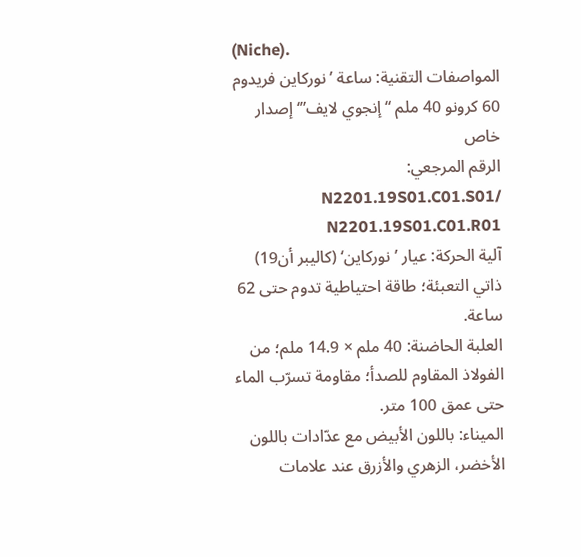(Niche).
المواصفات التقنية: ساعة ’نوركاين فريدوم 60 كرونو 40 ملم “إنجوي لايف”‘ إصدار خاص
الرقم المرجعي: N2201.19S01.C01.S01/ N2201.19S01.C01.R01
آلية الحركة: عيار ’نوركاين‘ (كاليبر أن19) ذاتي التعبئة؛ طاقة احتياطية تدوم حتى 62 ساعة.
العلبة الحاضنة: 40 ملم × 14.9 ملم؛ من الفولاذ المقاوم للصدأ؛ مقاومة تسرّب الماء حتى عمق 100 متر.
الميناء: باللون الأبيض مع عدّادات باللون الأخضر، الزهري والأزرق عند علامات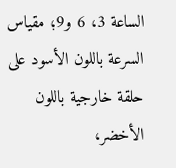الساعة 3، 6 و9؛ مقياس السرعة باللون الأسود على حلقة خارجية باللون الأخضر،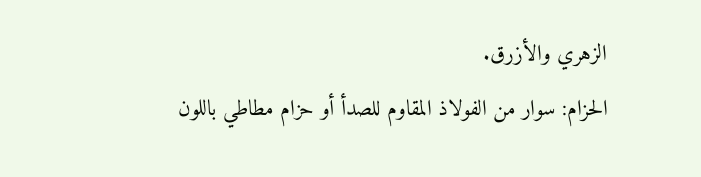الزهري والأزرق.
الحزام: سوار من الفولاذ المقاوم للصدأ أو حزام مطاطي باللون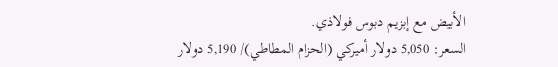الأبيض مع إبزيم دبوس فولاذي.
السعر: 5,050 دولار أميركي (الحزام المطاطي)/ 5,190 دولار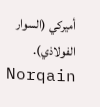أميركي (السوار الفولاذي).
Norqain